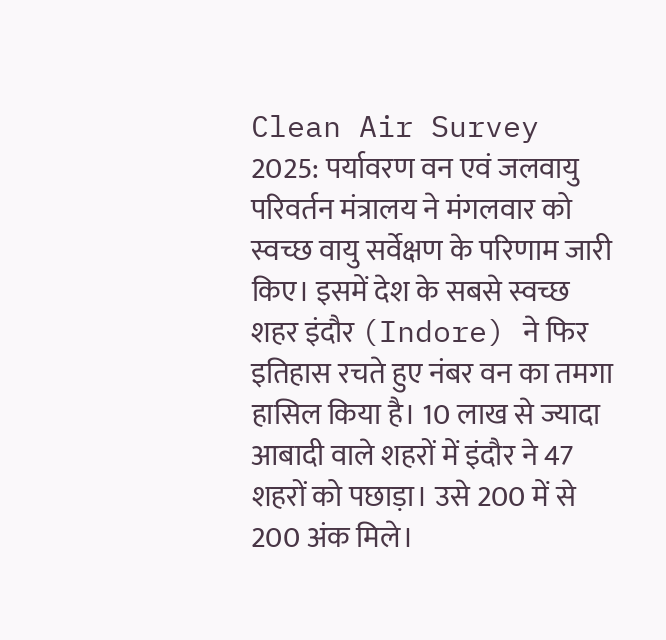Clean Air Survey 2025: पर्यावरण वन एवं जलवायु परिवर्तन मंत्रालय ने मंगलवार को स्वच्छ वायु सर्वेक्षण के परिणाम जारी किए। इसमें देश के सबसे स्वच्छ शहर इंदौर (Indore) ने फिर इतिहास रचते हुए नंबर वन का तमगा हासिल किया है। 10 लाख से ज्यादा आबादी वाले शहरों में इंदौर ने 47 शहरों को पछाड़ा। उसे 200 में से 200 अंक मिले।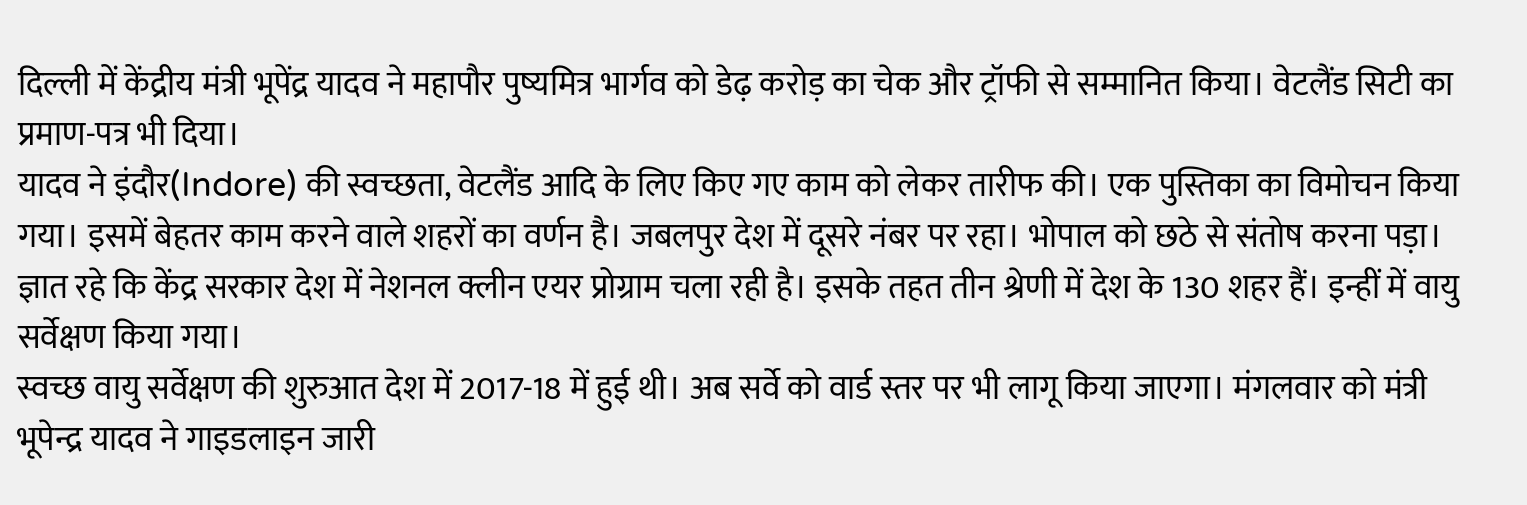दिल्ली में केंद्रीय मंत्री भूपेंद्र यादव ने महापौर पुष्यमित्र भार्गव को डेढ़ करोड़ का चेक और ट्रॉफी से सम्मानित किया। वेटलैंड सिटी का प्रमाण-पत्र भी दिया।
यादव ने इंदौर(Indore) की स्वच्छता, वेटलैंड आदि के लिए किए गए काम को लेकर तारीफ की। एक पुस्तिका का विमोचन किया गया। इसमें बेहतर काम करने वाले शहरों का वर्णन है। जबलपुर देश में दूसरे नंबर पर रहा। भोपाल को छठे से संतोष करना पड़ा। ज्ञात रहे कि केंद्र सरकार देश में नेशनल क्लीन एयर प्रोग्राम चला रही है। इसके तहत तीन श्रेणी में देश के 130 शहर हैं। इन्हीं में वायु सर्वेक्षण किया गया।
स्वच्छ वायु सर्वेक्षण की शुरुआत देश में 2017-18 में हुई थी। अब सर्वे को वार्ड स्तर पर भी लागू किया जाएगा। मंगलवार को मंत्री भूपेन्द्र यादव ने गाइडलाइन जारी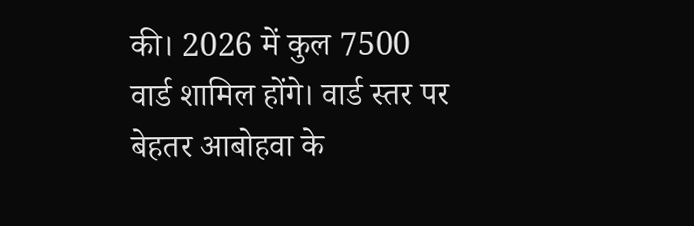की। 2026 में कुल 7500 वार्ड शामिल होंगे। वार्ड स्तर पर बेहतर आबोहवा के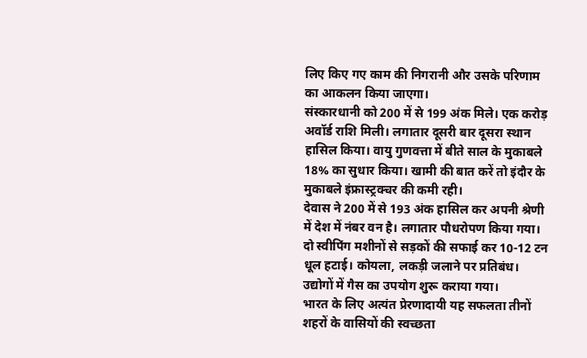लिए किए गए काम की निगरानी और उसके परिणाम का आकलन किया जाएगा।
संस्कारधानी को 200 में से 199 अंक मिले। एक करोड़ अवॉर्ड राशि मिली। लगातार दूसरी बार दूसरा स्थान हासिल किया। वायु गुणवत्ता में बीते साल के मुकाबले 18% का सुधार किया। खामी की बात करें तो इंदौर के मुकाबले इंफ्रास्ट्रक्चर की कमी रही।
देवास ने 200 में से 193 अंक हासिल कर अपनी श्रेणी में देश में नंबर वन है। लगातार पौधरोपण किया गया। दो स्वीपिंग मशीनों से सड़कों की सफाई कर 10-12 टन धूल हटाई। कोयला, लकड़ी जलाने पर प्रतिबंध। उद्योगों में गैस का उपयोग शुरू कराया गया।
भारत के लिए अत्यंत प्रेरणादायी यह सफलता तीनों शहरों के वासियों की स्वच्छता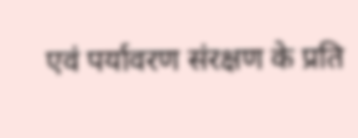एवं पर्यावरण संरक्षण के प्रति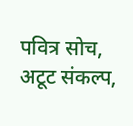पवित्र सोच, अटूट संकल्प,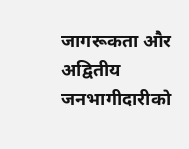जागरूकता और अद्वितीय जनभागीदारीको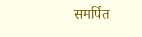समर्पित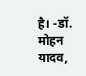है। -डॉ. मोहन यादव,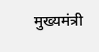मुख्यमंत्री